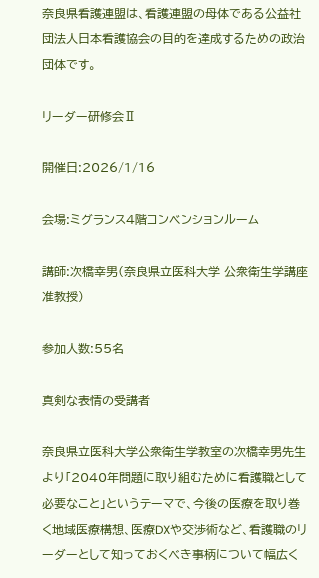奈良県看護連盟は、看護連盟の母体である公益社団法人日本看護協会の目的を達成するための政治団体です。

リーダー研修会Ⅱ

開催日:2026/1/16

会場:ミグランス4階コンベンションルーム

講師:次橋幸男(奈良県立医科大学 公衆衛生学講座 准教授)

参加人数:55名

真剣な表情の受講者

奈良県立医科大学公衆衛生学教室の次橋幸男先生より「2040年問題に取り組むために看護職として必要なこと」というテーマで、今後の医療を取り巻く地域医療構想、医療DXや交渉術など、看護職のリーダーとして知っておくべき事柄について幅広く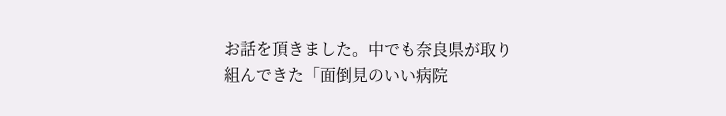お話を頂きました。中でも奈良県が取り組んできた「面倒見のいい病院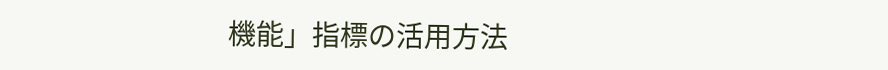機能」指標の活用方法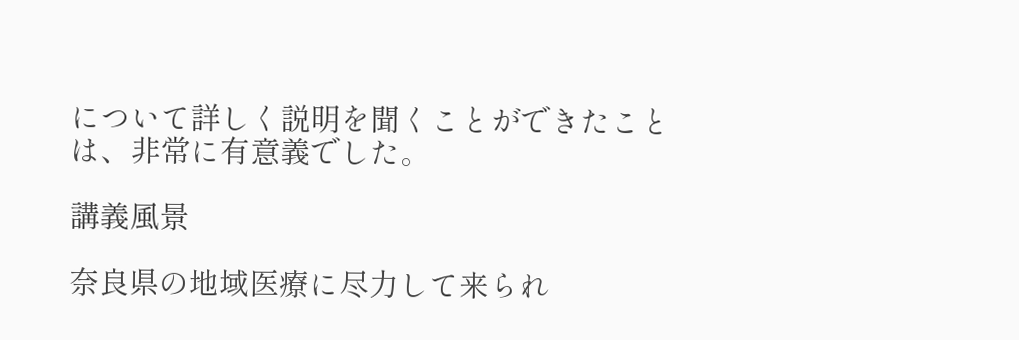について詳しく説明を聞くことができたことは、非常に有意義でした。

講義風景

奈良県の地域医療に尽力して来られ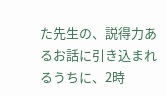た先生の、説得力あるお話に引き込まれるうちに、2時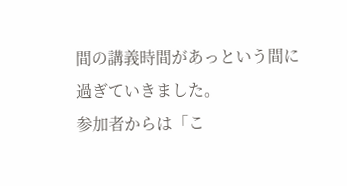間の講義時間があっという間に過ぎていきました。
参加者からは「こ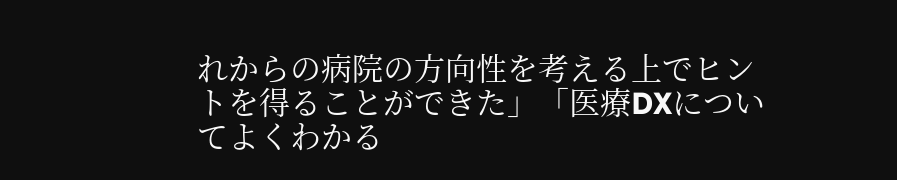れからの病院の方向性を考える上でヒントを得ることができた」「医療DXについてよくわかる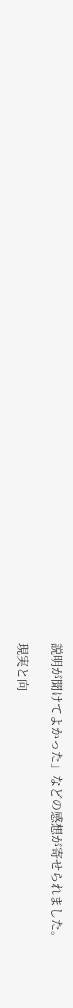説明が聞けてよかった」などの感想が寄せられました。

現実と向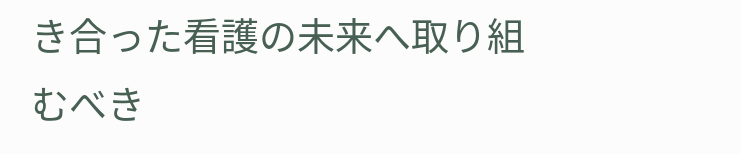き合った看護の未来へ取り組むべき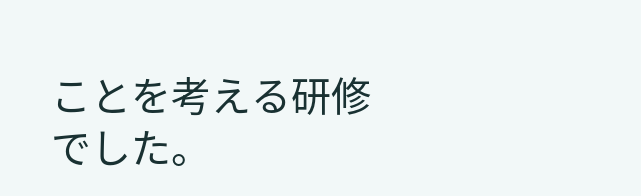ことを考える研修でした。